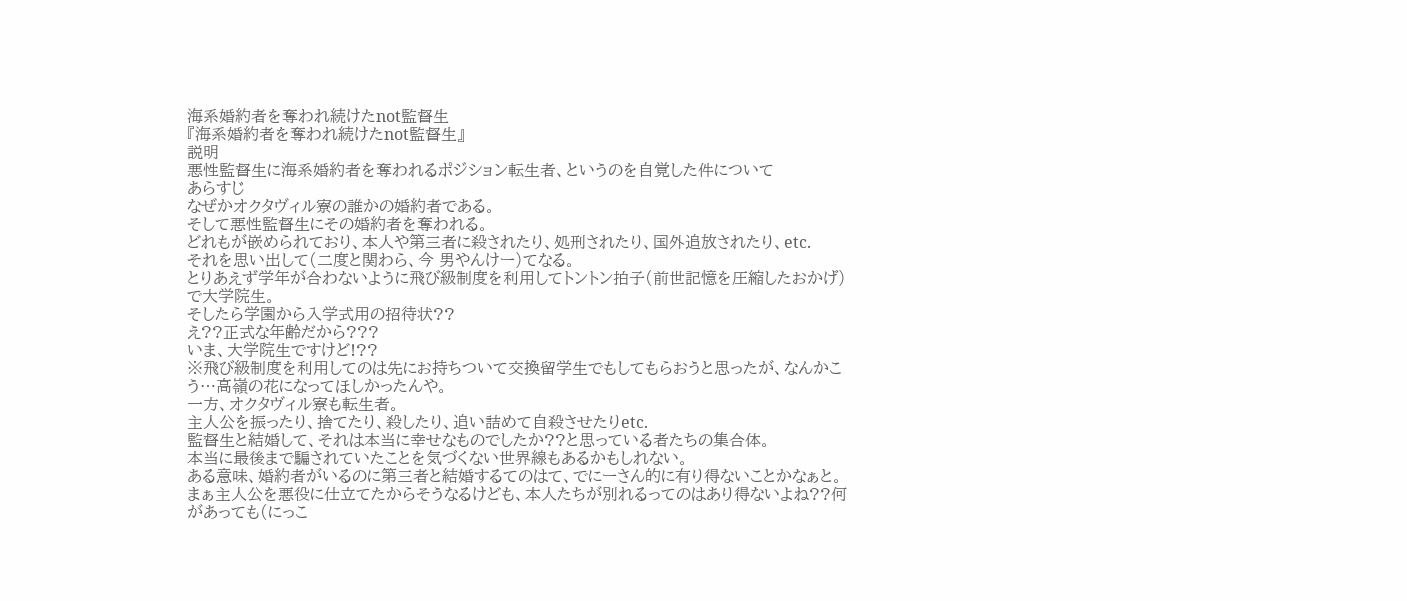海系婚約者を奪われ続けたnot監督生
『海系婚約者を奪われ続けたnot監督生』
説明
悪性監督生に海系婚約者を奪われるポジション転生者、というのを自覚した件について
あらすじ
なぜかオクタヴィル寮の誰かの婚約者である。
そして悪性監督生にその婚約者を奪われる。
どれもが嵌められており、本人や第三者に殺されたり、処刑されたり、国外追放されたり、etc.
それを思い出して(二度と関わら、今 男やんけー)てなる。
とりあえず学年が合わないように飛び級制度を利用してトントン拍子(前世記憶を圧縮したおかげ)で大学院生。
そしたら学園から入学式用の招待状??
え??正式な年齢だから???
いま、大学院生ですけど!??
※飛び級制度を利用してのは先にお持ちついて交換留学生でもしてもらおうと思ったが、なんかこう…高嶺の花になってほしかったんや。
一方、オクタヴィル寮も転生者。
主人公を振ったり、捨てたり、殺したり、追い詰めて自殺させたりetc.
監督生と結婚して、それは本当に幸せなものでしたか??と思っている者たちの集合体。
本当に最後まで騙されていたことを気づくない世界線もあるかもしれない。
ある意味、婚約者がいるのに第三者と結婚するてのはて、でにーさん的に有り得ないことかなぁと。まぁ主人公を悪役に仕立てたからそうなるけども、本人たちが別れるってのはあり得ないよね??何があっても(にっこ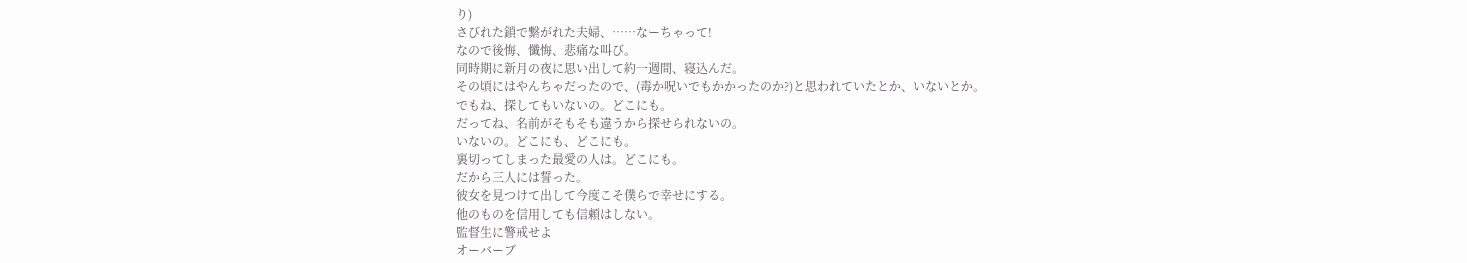り)
さびれた鎖で繋がれた夫婦、……なーちゃって!
なので後悔、懺悔、悲痛な叫び。
同時期に新月の夜に思い出して約一週間、寝込んだ。
その頃にはやんちゃだったので、(毒か呪いでもかかったのか?)と思われていたとか、いないとか。
でもね、探してもいないの。どこにも。
だってね、名前がそもそも違うから探せられないの。
いないの。どこにも、どこにも。
裏切ってしまった最愛の人は。どこにも。
だから三人には誓った。
彼女を見つけて出して今度こそ僕らで幸せにする。
他のものを信用しても信頼はしない。
監督生に警戒せよ
オーバーブ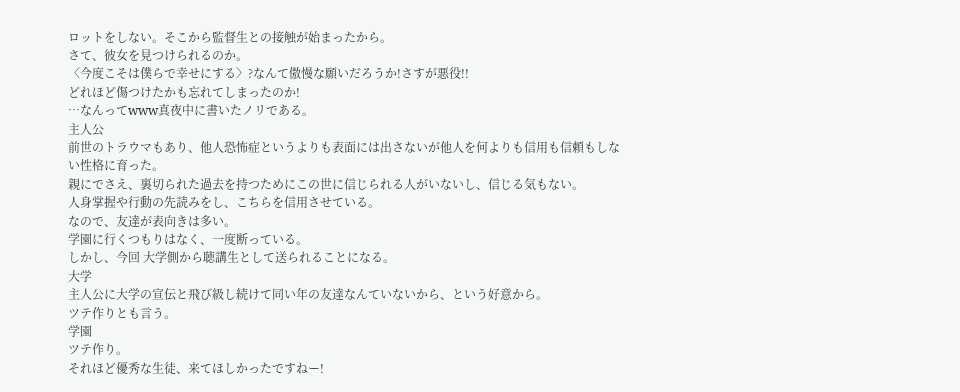ロットをしない。そこから監督生との接触が始まったから。
さて、彼女を見つけられるのか。
〈今度こそは僕らで幸せにする〉?なんて傲慢な願いだろうか!さすが悪役!!
どれほど傷つけたかも忘れてしまったのか!
…なんってwww真夜中に書いたノリである。
主人公
前世のトラウマもあり、他人恐怖症というよりも表面には出さないが他人を何よりも信用も信頼もしない性格に育った。
親にでさえ、裏切られた過去を持つためにこの世に信じられる人がいないし、信じる気もない。
人身掌握や行動の先読みをし、こちらを信用させている。
なので、友達が表向きは多い。
学園に行くつもりはなく、一度断っている。
しかし、今回 大学側から聴講生として送られることになる。
大学
主人公に大学の宣伝と飛び級し続けて同い年の友達なんていないから、という好意から。
ツテ作りとも言う。
学園
ツテ作り。
それほど優秀な生徒、来てほしかったですねー!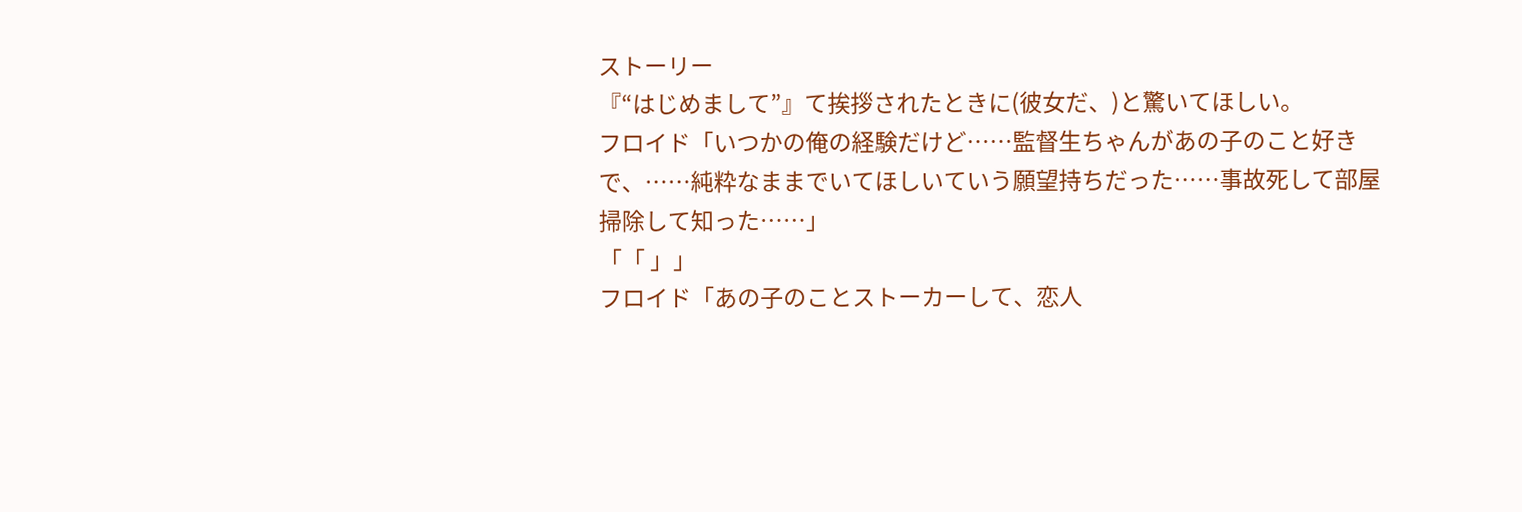ストーリー
『“はじめまして”』て挨拶されたときに(彼女だ、)と驚いてほしい。
フロイド「いつかの俺の経験だけど……監督生ちゃんがあの子のこと好きで、……純粋なままでいてほしいていう願望持ちだった……事故死して部屋掃除して知った……」
「「 」」
フロイド「あの子のことストーカーして、恋人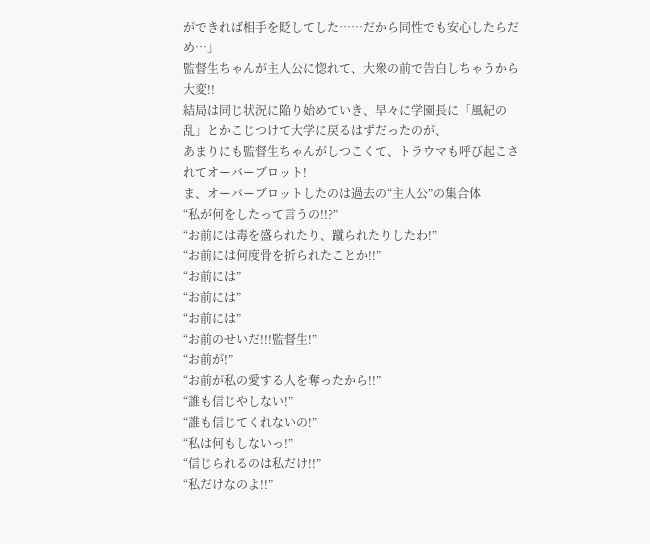ができれば相手を貶してした……だから同性でも安心したらだめ…」
監督生ちゃんが主人公に惚れて、大衆の前で告白しちゃうから大変!!
結局は同じ状況に陥り始めていき、早々に学園長に「風紀の乱」とかこじつけて大学に戻るはずだったのが、
あまりにも監督生ちゃんがしつこくて、トラウマも呼び起こされてオーバーブロット!
ま、オーバーブロットしたのは過去の“主人公”の集合体
“私が何をしたって言うの!!?”
“お前には毒を盛られたり、蹴られたりしたわ!”
“お前には何度骨を折られたことか!!”
“お前には”
“お前には”
“お前には”
“お前のせいだ!!!監督生!”
“お前が!”
“お前が私の愛する人を奪ったから!!”
“誰も信じやしない!”
“誰も信じてくれないの!”
“私は何もしないっ!”
“信じられるのは私だけ!!”
“私だけなのよ!!”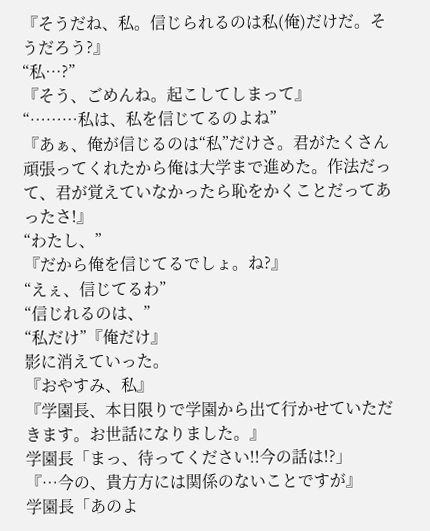『そうだね、私。信じられるのは私(俺)だけだ。そうだろう?』
“私…?”
『そう、ごめんね。起こしてしまって』
“………私は、私を信じてるのよね”
『あぁ、俺が信じるのは“私”だけさ。君がたくさん頑張ってくれたから俺は大学まで進めた。作法だって、君が覚えていなかったら恥をかくことだってあったさ!』
“わたし、”
『だから俺を信じてるでしょ。ね?』
“えぇ、信じてるわ”
“信じれるのは、”
“私だけ”『俺だけ』
影に消えていった。
『おやすみ、私』
『学園長、本日限りで学園から出て行かせていただきます。お世話になりました。』
学園長「まっ、待ってください!!今の話は!?」
『…今の、貴方方には関係のないことですが』
学園長「あのよ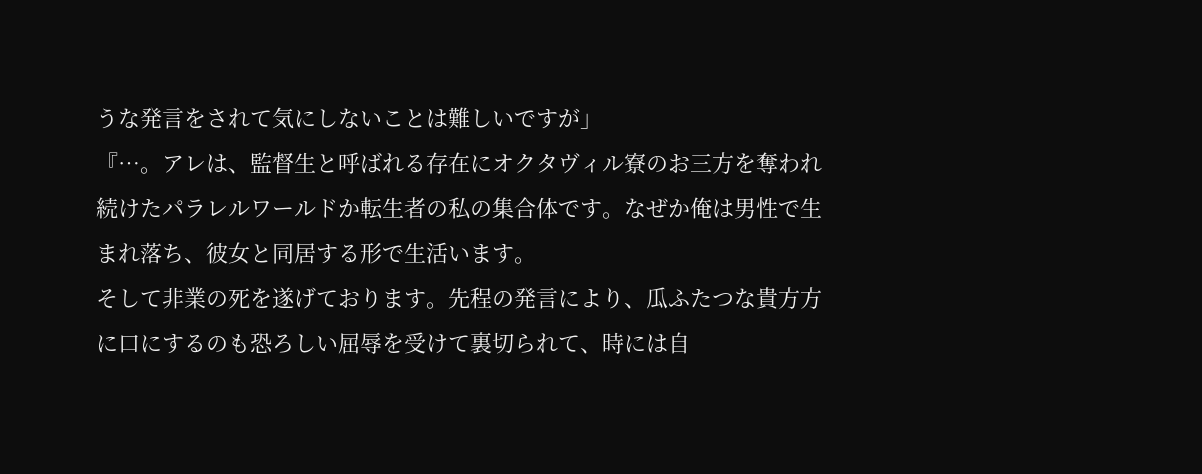うな発言をされて気にしないことは難しいですが」
『…。アレは、監督生と呼ばれる存在にオクタヴィル寮のお三方を奪われ続けたパラレルワールドか転生者の私の集合体です。なぜか俺は男性で生まれ落ち、彼女と同居する形で生活います。
そして非業の死を遂げております。先程の発言により、瓜ふたつな貴方方に口にするのも恐ろしい屈辱を受けて裏切られて、時には自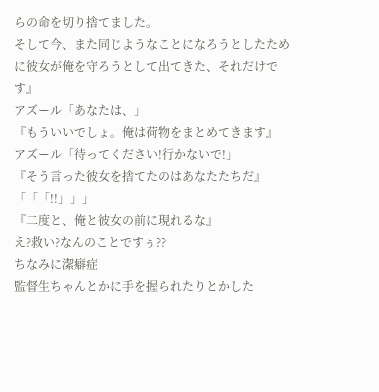らの命を切り捨てました。
そして今、また同じようなことになろうとしたために彼女が俺を守ろうとして出てきた、それだけです』
アズール「あなたは、」
『もういいでしょ。俺は荷物をまとめてきます』
アズール「待ってください!行かないで!」
『そう言った彼女を捨てたのはあなたたちだ』
「「「!!」」」
『二度と、俺と彼女の前に現れるな』
え?救い?なんのことですぅ??
ちなみに潔癖症
監督生ちゃんとかに手を握られたりとかした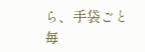ら、手袋ごと毎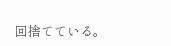回捨てている。